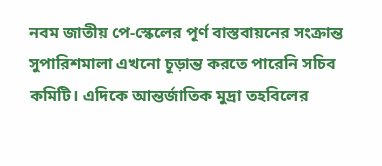নবম জাতীয় পে-স্কেলের পূর্ণ বাস্তবায়নের সংক্রান্ত সুপারিশমালা এখনো চূড়ান্ত করতে পারেনি সচিব কমিটি। এদিকে আন্তর্জাতিক মুদ্রা তহবিলের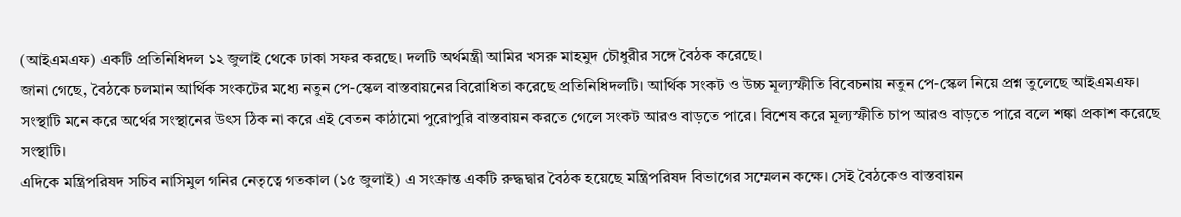(আইএমএফ) একটি প্রতিনিধিদল ১২ জুলাই থেকে ঢাকা সফর করছে। দলটি অর্থমন্ত্রী আমির খসরু মাহমুদ চৌধুরীর সঙ্গে বৈঠক করেছে।
জানা গেছে, বৈঠকে চলমান আর্থিক সংকটের মধ্যে নতুন পে-স্কেল বাস্তবায়নের বিরোধিতা করেছে প্রতিনিধিদলটি। আর্থিক সংকট ও উচ্চ মূল্যস্ফীতি বিবেচনায় নতুন পে-স্কেল নিয়ে প্রশ্ন তুলেছে আইএমএফ। সংস্থাটি মনে করে অর্থের সংস্থানের উৎস ঠিক না করে এই বেতন কাঠামো পুরোপুরি বাস্তবায়ন করতে গেলে সংকট আরও বাড়তে পারে। বিশেষ করে মূল্যস্ফীতি চাপ আরও বাড়তে পারে বলে শঙ্কা প্রকাশ করেছে সংস্থাটি।
এদিকে মন্ত্রিপরিষদ সচিব নাসিমুল গনির নেতৃত্বে গতকাল (১৫ জুলাই) এ সংক্রান্ত একটি রুদ্ধদ্বার বৈঠক হয়েছে মন্ত্রিপরিষদ বিভাগের সম্মেলন কক্ষে। সেই বৈঠকেও বাস্তবায়ন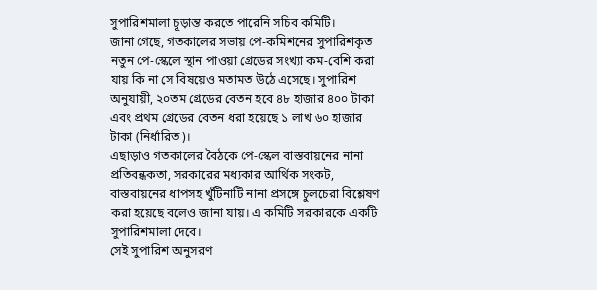সুপারিশমালা চূড়ান্ত করতে পারেনি সচিব কমিটি।
জানা গেছে, গতকালের সভায় পে-কমিশনের সুপারিশকৃত নতুন পে-স্কেলে স্থান পাওয়া গ্রেডের সংখ্যা কম-বেশি করা যায় কি না সে বিষয়েও মতামত উঠে এসেছে। সুপারিশ অনুযায়ী, ২০তম গ্রেডের বেতন হবে ৪৮ হাজার ৪০০ টাকা এবং প্রথম গ্রেডের বেতন ধরা হয়েছে ১ লাখ ৬০ হাজার টাকা (নির্ধারিত)।
এছাড়াও গতকালের বৈঠকে পে-স্কেল বাস্তবায়নের নানা প্রতিবন্ধকতা, সরকারের মধ্যকার আর্থিক সংকট, বাস্তবায়নের ধাপসহ খুঁটিনাটি নানা প্রসঙ্গে চুলচেরা বিশ্লেষণ করা হয়েছে বলেও জানা যায়। এ কমিটি সরকারকে একটি সুপারিশমালা দেবে।
সেই সুপারিশ অনুসরণ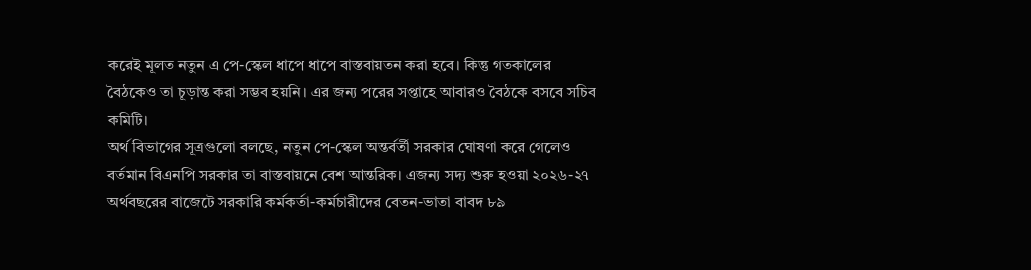করেই মূলত নতুন এ পে-স্কেল ধাপে ধাপে বাস্তবায়তন করা হবে। কিন্তু গতকালের বৈঠকেও তা চূড়ান্ত করা সম্ভব হয়নি। এর জন্য পরের সপ্তাহে আবারও বৈঠকে বসবে সচিব কমিটি।
অর্থ বিভাগের সূত্রগুলো বলছে, নতুন পে-স্কেল অন্তর্বর্তী সরকার ঘোষণা করে গেলেও বর্তমান বিএনপি সরকার তা বাস্তবায়নে বেশ আন্তরিক। এজন্য সদ্য শুরু হওয়া ২০২৬-২৭ অর্থবছরের বাজেটে সরকারি কর্মকর্তা-কর্মচারীদের বেতন-ভাতা বাবদ ৮৯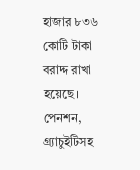হাজার ৮৩৬ কোটি টাকা বরাদ্দ রাখা হয়েছে। পেনশন, গ্র্যাচুইটিসহ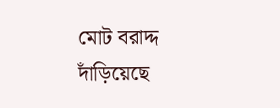মোট বরাদ্দ দাঁড়িয়েছে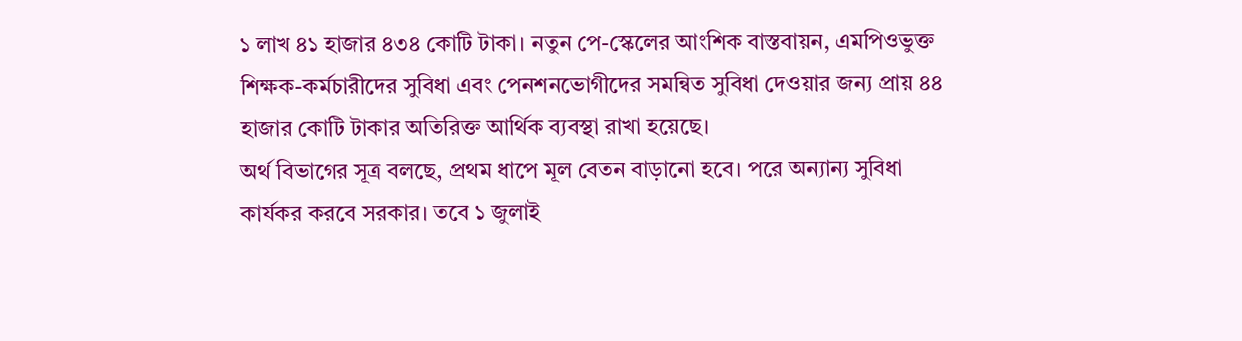১ লাখ ৪১ হাজার ৪৩৪ কোটি টাকা। নতুন পে-স্কেলের আংশিক বাস্তবায়ন, এমপিওভুক্ত শিক্ষক-কর্মচারীদের সুবিধা এবং পেনশনভোগীদের সমন্বিত সুবিধা দেওয়ার জন্য প্রায় ৪৪ হাজার কোটি টাকার অতিরিক্ত আর্থিক ব্যবস্থা রাখা হয়েছে।
অর্থ বিভাগের সূত্র বলছে, প্রথম ধাপে মূল বেতন বাড়ানো হবে। পরে অন্যান্য সুবিধা কার্যকর করবে সরকার। তবে ১ জুলাই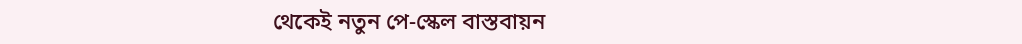থেকেই নতুন পে-স্কেল বাস্তবায়ন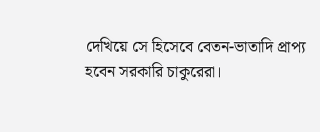দেখিয়ে সে হিসেবে বেতন-ভাতাদি প্রাপ্য হবেন সরকারি চাকুরেরা।